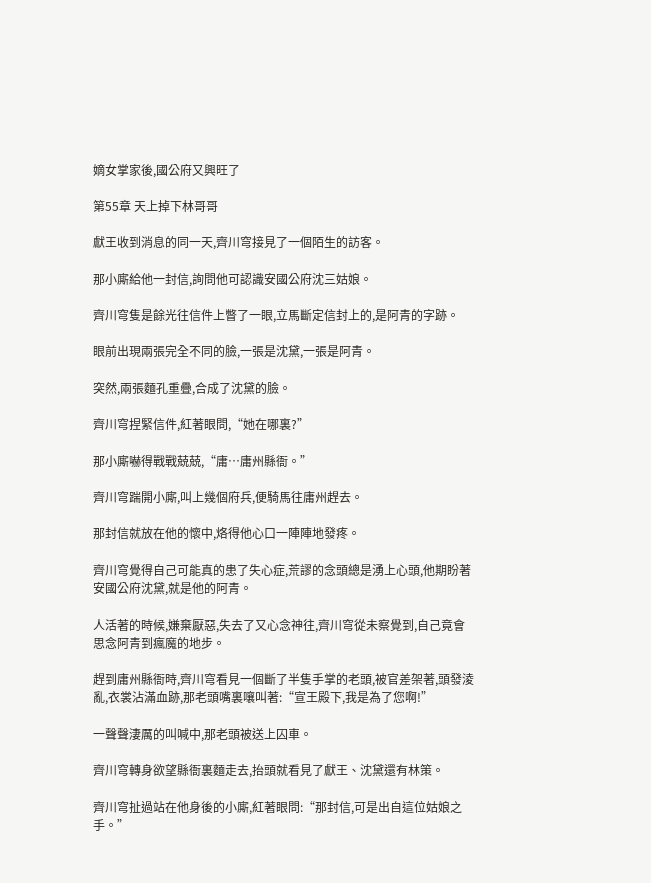嫡女掌家後,國公府又興旺了

第55章 天上掉下林哥哥

獻王收到消息的同一天,齊川穹接見了一個陌生的訪客。

那小廝給他一封信,詢問他可認識安國公府沈三姑娘。

齊川穹隻是餘光往信件上瞥了一眼,立馬斷定信封上的,是阿青的字跡。

眼前出現兩張完全不同的臉,一張是沈黛,一張是阿青。

突然,兩張麵孔重疊,合成了沈黛的臉。

齊川穹捏緊信件,紅著眼問,“她在哪裏?”

那小廝嚇得戰戰兢兢,“庸…庸州縣衙。”

齊川穹踹開小廝,叫上幾個府兵,便騎馬往庸州趕去。

那封信就放在他的懷中,烙得他心口一陣陣地發疼。

齊川穹覺得自己可能真的患了失心症,荒謬的念頭總是湧上心頭,他期盼著安國公府沈黛,就是他的阿青。

人活著的時候,嫌棄厭惡,失去了又心念神往,齊川穹從未察覺到,自己竟會思念阿青到瘋魔的地步。

趕到庸州縣衙時,齊川穹看見一個斷了半隻手掌的老頭,被官差架著,頭發淩亂,衣裳沾滿血跡,那老頭嘴裏嚷叫著:“宣王殿下,我是為了您啊!”

一聲聲淒厲的叫喊中,那老頭被送上囚車。

齊川穹轉身欲望縣衙裏麵走去,抬頭就看見了獻王、沈黛還有林策。

齊川穹扯過站在他身後的小廝,紅著眼問:“那封信,可是出自這位姑娘之手。”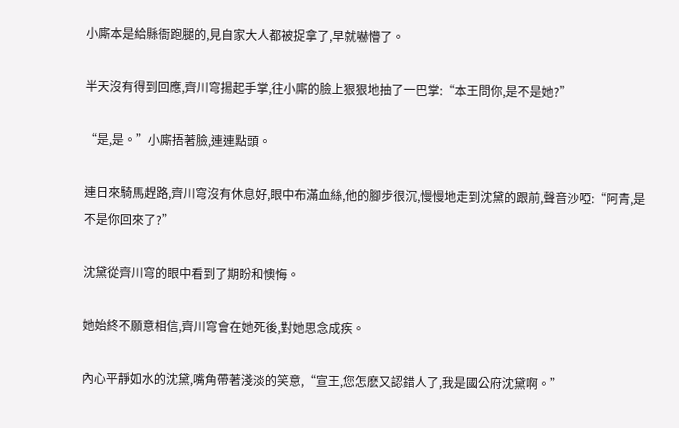小廝本是給縣衙跑腿的,見自家大人都被捉拿了,早就嚇懵了。

半天沒有得到回應,齊川穹揚起手掌,往小廝的臉上狠狠地抽了一巴掌:“本王問你,是不是她?”

“是,是。”小廝捂著臉,連連點頭。

連日來騎馬趕路,齊川穹沒有休息好,眼中布滿血絲,他的腳步很沉,慢慢地走到沈黛的跟前,聲音沙啞:“阿青,是不是你回來了?”

沈黛從齊川穹的眼中看到了期盼和懊悔。

她始終不願意相信,齊川穹會在她死後,對她思念成疾。

內心平靜如水的沈黛,嘴角帶著淺淡的笑意,“宣王,您怎麽又認錯人了,我是國公府沈黛啊。”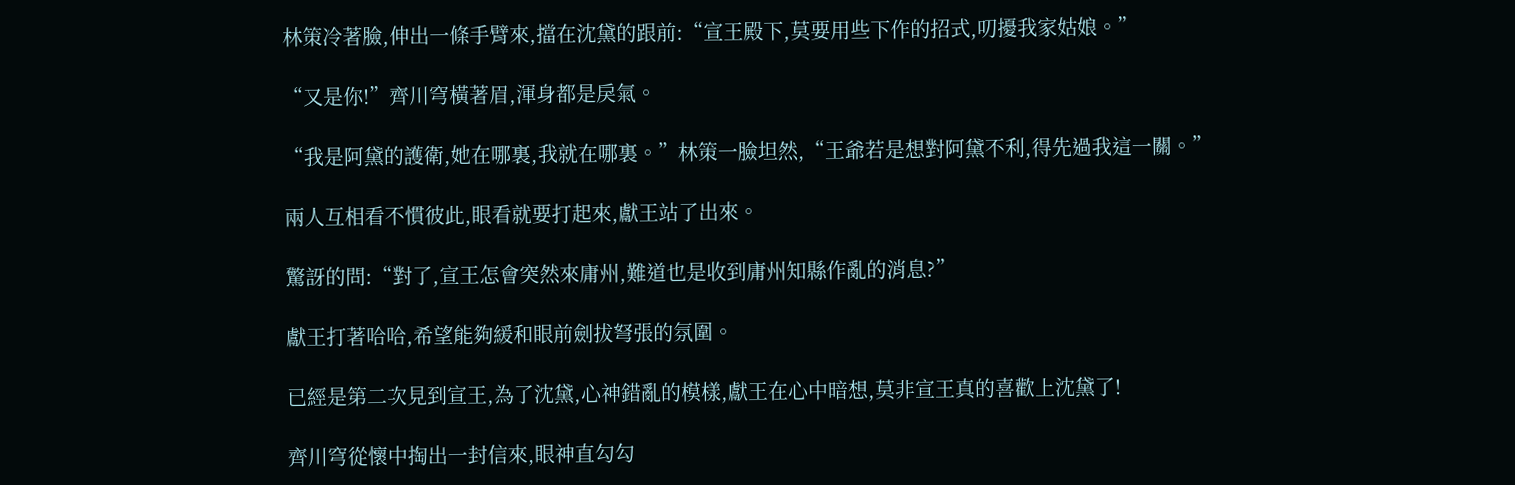林策冷著臉,伸出一條手臂來,擋在沈黛的跟前:“宣王殿下,莫要用些下作的招式,叨擾我家姑娘。”

“又是你!”齊川穹橫著眉,渾身都是戾氣。

“我是阿黛的護衛,她在哪裏,我就在哪裏。”林策一臉坦然,“王爺若是想對阿黛不利,得先過我這一關。”

兩人互相看不慣彼此,眼看就要打起來,獻王站了出來。

驚訝的問:“對了,宣王怎會突然來庸州,難道也是收到庸州知縣作亂的消息?”

獻王打著哈哈,希望能夠緩和眼前劍拔弩張的氛圍。

已經是第二次見到宣王,為了沈黛,心神錯亂的模樣,獻王在心中暗想,莫非宣王真的喜歡上沈黛了!

齊川穹從懷中掏出一封信來,眼神直勾勾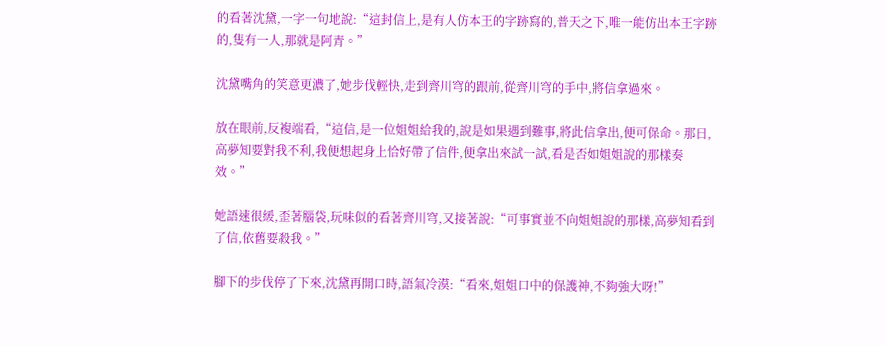的看著沈黛,一字一句地說:“這封信上,是有人仿本王的字跡寫的,普天之下,唯一能仿出本王字跡的,隻有一人,那就是阿青。”

沈黛嘴角的笑意更濃了,她步伐輕快,走到齊川穹的跟前,從齊川穹的手中,將信拿過來。

放在眼前,反複端看,“這信,是一位姐姐給我的,說是如果遇到難事,將此信拿出,便可保命。那日,高夢知要對我不利,我便想起身上恰好帶了信件,便拿出來試一試,看是否如姐姐說的那樣奏效。”

她語速很緩,歪著腦袋,玩味似的看著齊川穹,又接著說:“可事實並不向姐姐說的那樣,高夢知看到了信,依舊要殺我。”

腳下的步伐停了下來,沈黛再開口時,語氣冷漠:“看來,姐姐口中的保護神,不夠強大呀!”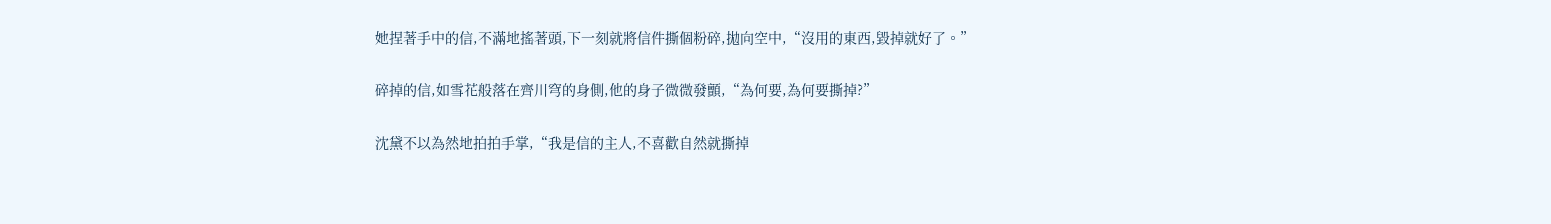她捏著手中的信,不滿地搖著頭,下一刻就將信件撕個粉碎,拋向空中,“沒用的東西,毀掉就好了。”

碎掉的信,如雪花般落在齊川穹的身側,他的身子微微發顫,“為何要,為何要撕掉?”

沈黛不以為然地拍拍手掌,“我是信的主人,不喜歡自然就撕掉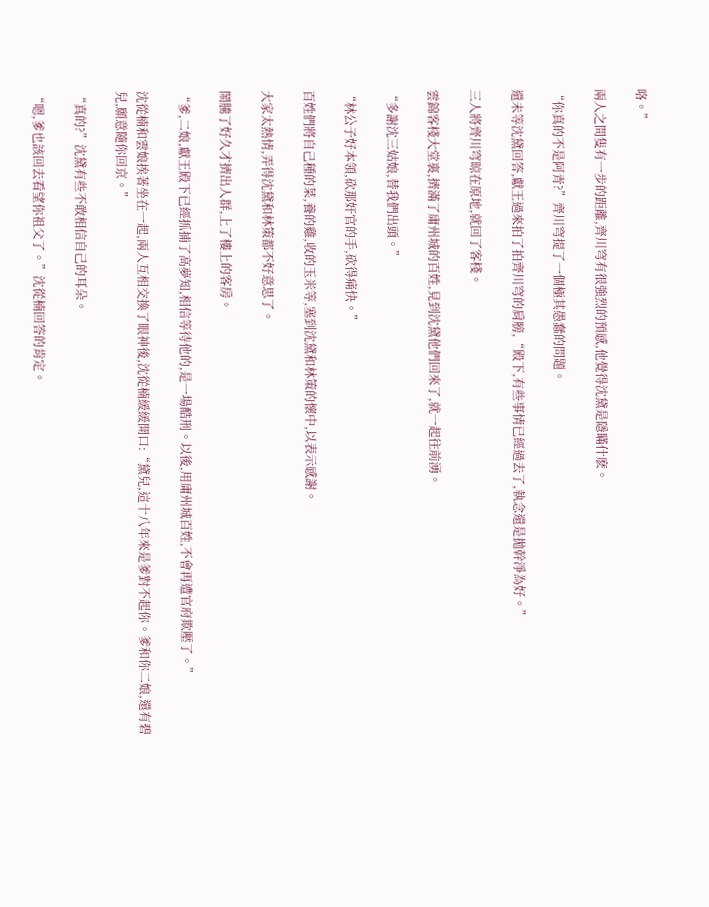咯。”

兩人之間隻有一步的距離,齊川穹有很強烈的預感,他覺得沈黛是隱瞞什麽。

“你真的不是阿青?”齊川穹提了一個極其愚蠢的問題。

還未等沈黛回答,獻王過來拍了拍齊川穹的肩膀,“殿下,有些事情已經過去了,執念還是拋幹淨為好。”

三人將齊川穹晾在原地,就回了客棧。

雲錦客棧大堂裏,擠滿了庸州城的百姓,見到沈黛他們回來了,就一起往前湧。

“多謝沈三姑娘,替我們出頭。”

“林公子好本領,砍那奸官的手,砍得痛快。”

百姓們將自己種的菜,養的雞,收的玉米等,塞到沈黛和林策的懷中,以表示感謝。

大家太熱情,弄得沈黛和林策都不好意思了。

鬧騰了好久才擠出人群,上了樓上的客房。

“爹,二娘,獻王殿下已經抓捕了高夢知,相信等待他的,是一場酷刑。以後,用庸州城百姓,不會再遭官府欺壓了。”

沈從楠和雲娘挨著坐在一起,兩人互相交換了眼神後,沈從楠緩緩開口:“黛兒,這十八年來是爹對不起你。爹和你二娘,還有碧兒,願意隨你回京。”

“真的?”沈黛有些不敢相信自己的耳朵。

“嗯,爹也該回去看望你祖父了。”沈從楠回答的肯定。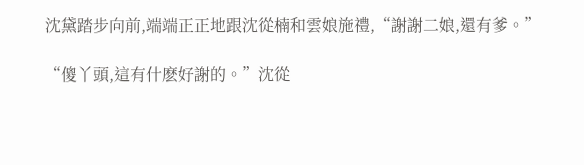沈黛踏步向前,端端正正地跟沈從楠和雲娘施禮,“謝謝二娘,還有爹。”

“傻丫頭,這有什麽好謝的。”沈從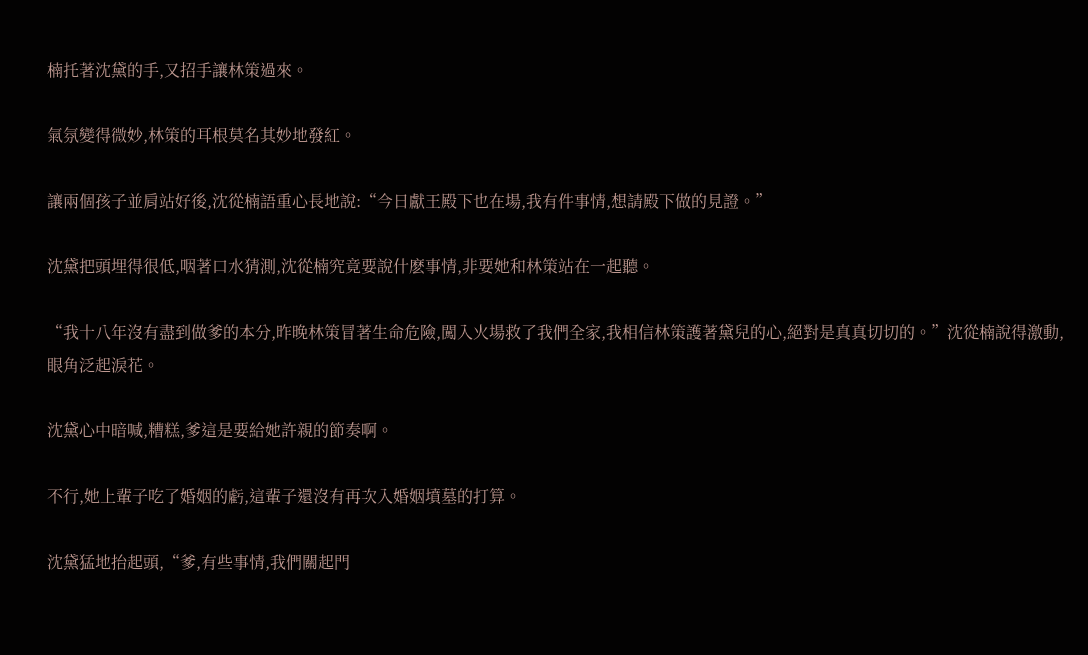楠托著沈黛的手,又招手讓林策過來。

氣氛變得微妙,林策的耳根莫名其妙地發紅。

讓兩個孩子並肩站好後,沈從楠語重心長地說:“今日獻王殿下也在場,我有件事情,想請殿下做的見證。”

沈黛把頭埋得很低,咽著口水猜測,沈從楠究竟要說什麽事情,非要她和林策站在一起聽。

“我十八年沒有盡到做爹的本分,昨晚林策冒著生命危險,闖入火場救了我們全家,我相信林策護著黛兒的心,絕對是真真切切的。”沈從楠說得激動,眼角泛起淚花。

沈黛心中暗喊,糟糕,爹這是要給她許親的節奏啊。

不行,她上輩子吃了婚姻的虧,這輩子還沒有再次入婚姻墳墓的打算。

沈黛猛地抬起頭,“爹,有些事情,我們關起門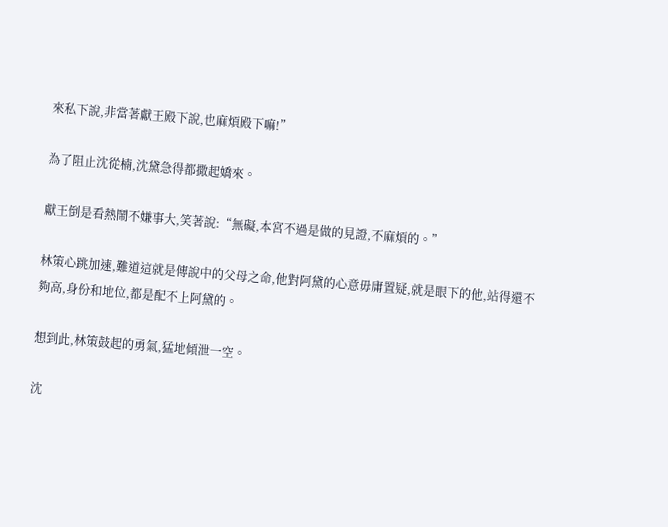來私下說,非當著獻王殿下說,也麻煩殿下嘛!”

為了阻止沈從楠,沈黛急得都撒起嬌來。

獻王倒是看熱鬧不嫌事大,笑著說:“無礙,本宮不過是做的見證,不麻煩的。”

林策心跳加速,難道這就是傳說中的父母之命,他對阿黛的心意毋庸置疑,就是眼下的他,站得還不夠高,身份和地位,都是配不上阿黛的。

想到此,林策鼓起的勇氣,猛地傾泄一空。

沈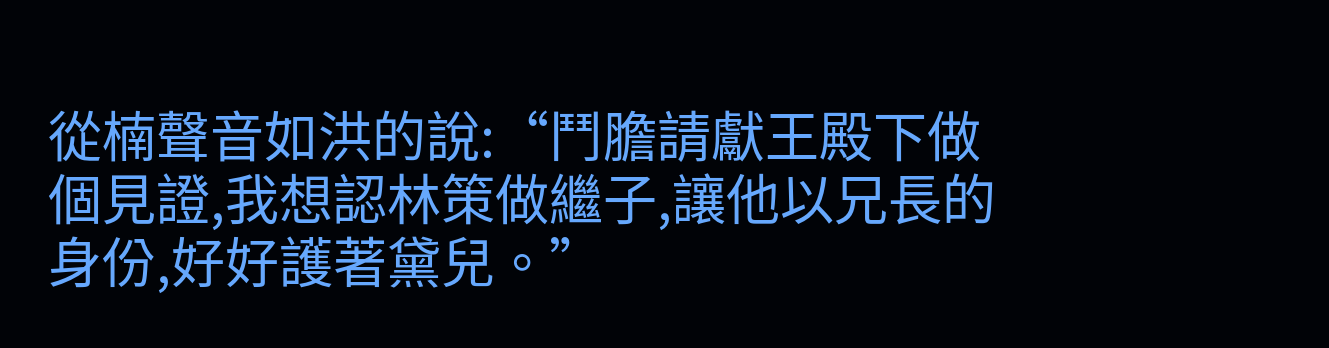從楠聲音如洪的說:“鬥膽請獻王殿下做個見證,我想認林策做繼子,讓他以兄長的身份,好好護著黛兒。”